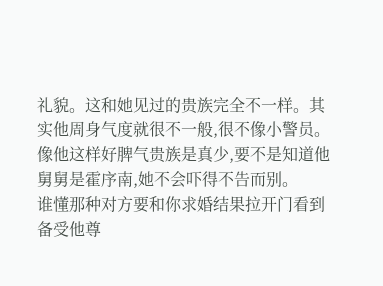礼貌。这和她见过的贵族完全不一样。其实他周身气度就很不一般,很不像小警员。像他这样好脾气贵族是真少,要不是知道他舅舅是霍序南,她不会吓得不告而别。
谁懂那种对方要和你求婚结果拉开门看到备受他尊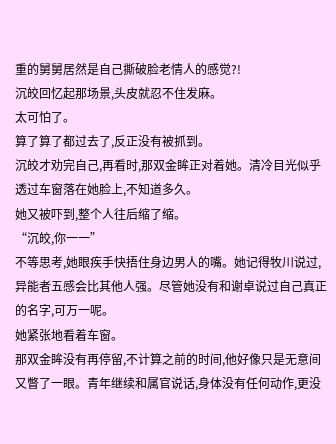重的舅舅居然是自己撕破脸老情人的感觉?!
沉皎回忆起那场景,头皮就忍不住发麻。
太可怕了。
算了算了都过去了,反正没有被抓到。
沉皎才劝完自己,再看时,那双金眸正对着她。清冷目光似乎透过车窗落在她脸上,不知道多久。
她又被吓到,整个人往后缩了缩。
“沉皎,你一一”
不等思考,她眼疾手快捂住身边男人的嘴。她记得牧川说过,异能者五感会比其他人强。尽管她没有和谢卓说过自己真正的名字,可万一呢。
她紧张地看着车窗。
那双金眸没有再停留,不计算之前的时间,他好像只是无意间又瞥了一眼。青年继续和属官说话,身体没有任何动作,更没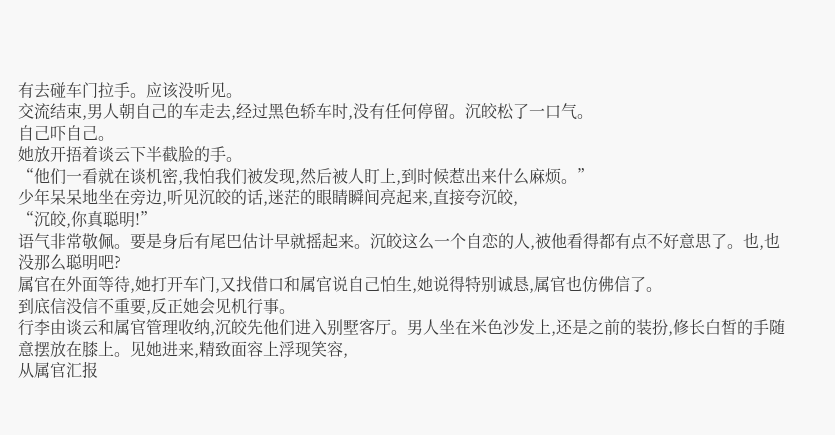有去碰车门拉手。应该没听见。
交流结束,男人朝自己的车走去,经过黑色轿车时,没有任何停留。沉皎松了一口气。
自己吓自己。
她放开捂着谈云下半截脸的手。
“他们一看就在谈机密,我怕我们被发现,然后被人盯上,到时候惹出来什么麻烦。”
少年呆呆地坐在旁边,听见沉皎的话,迷茫的眼睛瞬间亮起来,直接夸沉皎,
“沉皎,你真聪明!”
语气非常敬佩。要是身后有尾巴估计早就摇起来。沉皎这么一个自恋的人,被他看得都有点不好意思了。也,也没那么聪明吧?
属官在外面等待,她打开车门,又找借口和属官说自己怕生,她说得特别诚恳,属官也仿佛信了。
到底信没信不重要,反正她会见机行事。
行李由谈云和属官管理收纳,沉皎先他们进入别墅客厅。男人坐在米色沙发上,还是之前的装扮,修长白皙的手随意摆放在膝上。见她进来,精致面容上浮现笑容,
从属官汇报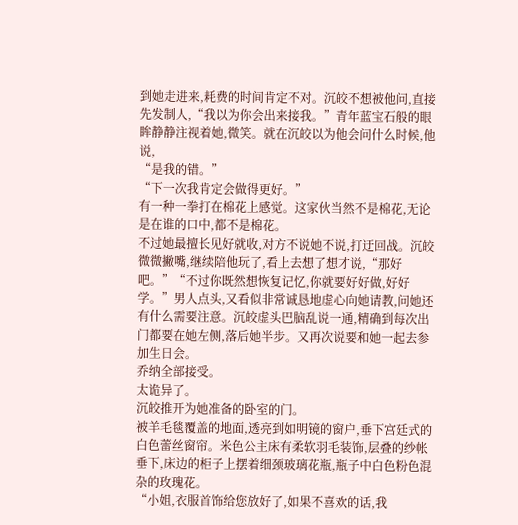到她走进来,耗费的时间肯定不对。沉皎不想被他问,直接先发制人,“我以为你会出来接我。”青年蓝宝石般的眼眸静静注视着她,微笑。就在沉皎以为他会问什么时候,他说,
“是我的错。”
“下一次我肯定会做得更好。”
有一种一拳打在棉花上感觉。这家伙当然不是棉花,无论是在谁的口中,都不是棉花。
不过她最擅长见好就收,对方不说她不说,打迂回战。沉皎微微撇嘴,继续陪他玩了,看上去想了想才说,“那好吧。”“不过你既然想恢复记忆,你就要好好做,好好学。”男人点头,又看似非常诚恳地虚心向她请教,问她还有什么需要注意。沉皎虚头巴脑乱说一通,精确到每次出门都要在她左侧,落后她半步。又再次说要和她一起去参加生日会。
乔纳全部接受。
太诡异了。
沉皎推开为她准备的卧室的门。
被羊毛毯覆盖的地面,透亮到如明镜的窗户,垂下宫廷式的白色蕾丝窗帘。米色公主床有柔软羽毛装饰,层叠的纱帐垂下,床边的柜子上摆着细颈玻璃花瓶,瓶子中白色粉色混杂的玫瑰花。
“小姐,衣服首饰给您放好了,如果不喜欢的话,我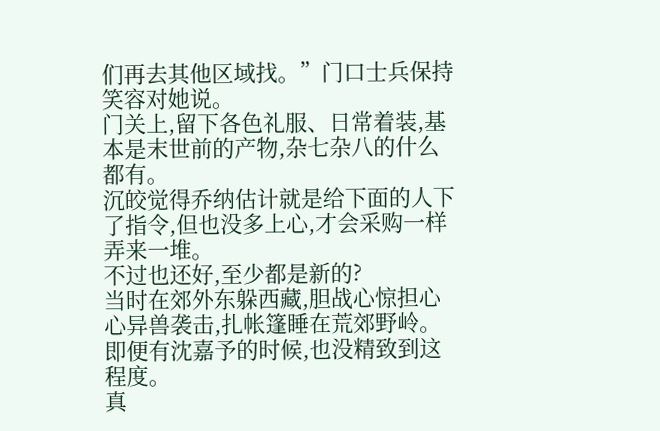们再去其他区域找。”门口士兵保持笑容对她说。
门关上,留下各色礼服、日常着装,基本是末世前的产物,杂七杂八的什么都有。
沉皎觉得乔纳估计就是给下面的人下了指令,但也没多上心,才会采购一样弄来一堆。
不过也还好,至少都是新的?
当时在郊外东躲西藏,胆战心惊担心心异兽袭击,扎帐篷睡在荒郊野岭。即便有沈嘉予的时候,也没精致到这程度。
真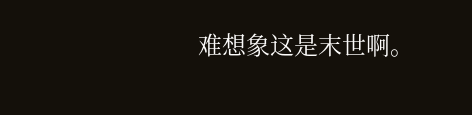难想象这是末世啊。